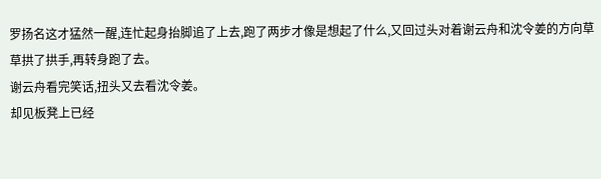罗扬名这才猛然一醒,连忙起身抬脚追了上去,跑了两步才像是想起了什么,又回过头对着谢云舟和沈令姜的方向草草拱了拱手,再转身跑了去。
谢云舟看完笑话,扭头又去看沈令姜。
却见板凳上已经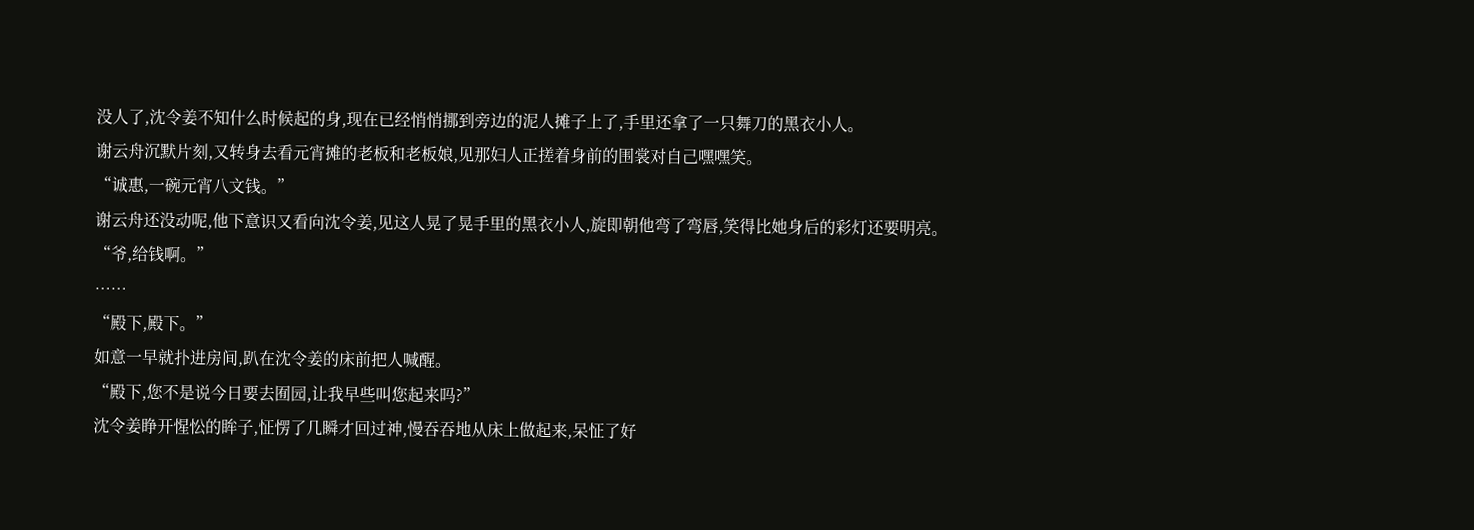没人了,沈令姜不知什么时候起的身,现在已经悄悄挪到旁边的泥人摊子上了,手里还拿了一只舞刀的黑衣小人。
谢云舟沉默片刻,又转身去看元宵摊的老板和老板娘,见那妇人正搓着身前的围裳对自己嘿嘿笑。
“诚惠,一碗元宵八文钱。”
谢云舟还没动呢,他下意识又看向沈令姜,见这人晃了晃手里的黑衣小人,旋即朝他弯了弯唇,笑得比她身后的彩灯还要明亮。
“爷,给钱啊。”
……
“殿下,殿下。”
如意一早就扑进房间,趴在沈令姜的床前把人喊醒。
“殿下,您不是说今日要去囿园,让我早些叫您起来吗?”
沈令姜睁开惺忪的眸子,怔愣了几瞬才回过神,慢吞吞地从床上做起来,呆怔了好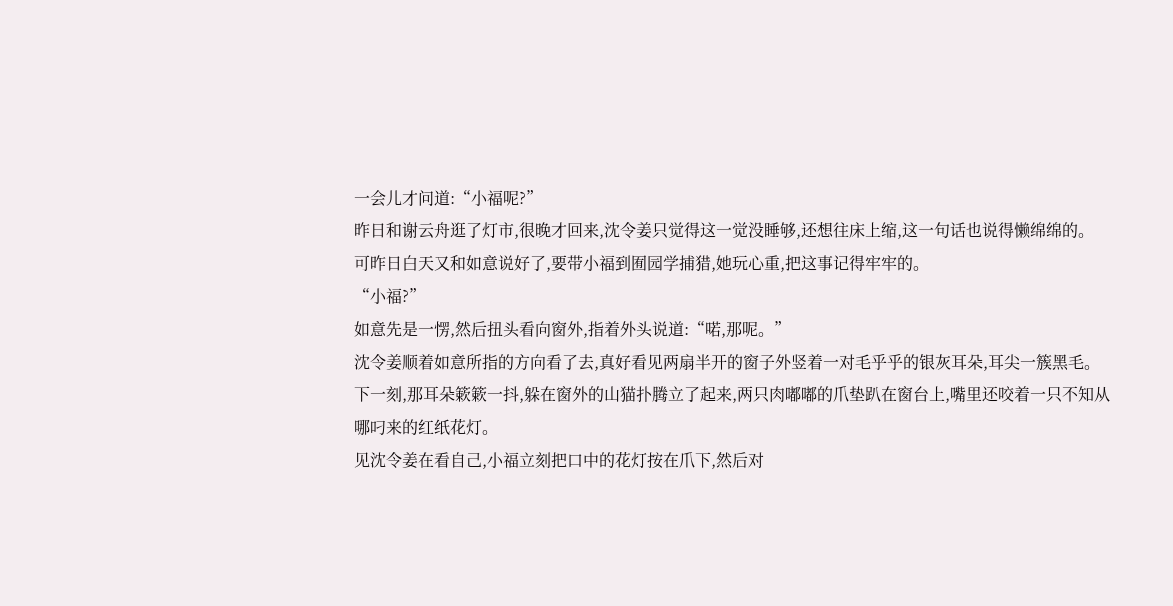一会儿才问道:“小福呢?”
昨日和谢云舟逛了灯市,很晚才回来,沈令姜只觉得这一觉没睡够,还想往床上缩,这一句话也说得懒绵绵的。
可昨日白天又和如意说好了,要带小福到囿园学捕猎,她玩心重,把这事记得牢牢的。
“小福?”
如意先是一愣,然后扭头看向窗外,指着外头说道:“喏,那呢。”
沈令姜顺着如意所指的方向看了去,真好看见两扇半开的窗子外竖着一对毛乎乎的银灰耳朵,耳尖一簇黑毛。
下一刻,那耳朵簌簌一抖,躲在窗外的山猫扑腾立了起来,两只肉嘟嘟的爪垫趴在窗台上,嘴里还咬着一只不知从哪叼来的红纸花灯。
见沈令姜在看自己,小福立刻把口中的花灯按在爪下,然后对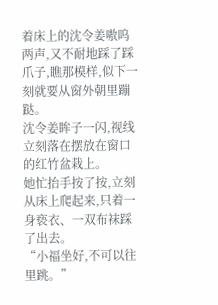着床上的沈令姜嗷呜两声,又不耐地踩了踩爪子,瞧那模样,似下一刻就要从窗外朝里蹦跶。
沈令姜眸子一闪,视线立刻落在摆放在窗口的红竹盆栽上。
她忙抬手按了按,立刻从床上爬起来,只着一身亵衣、一双布袜踩了出去。
“小福坐好,不可以往里跳。”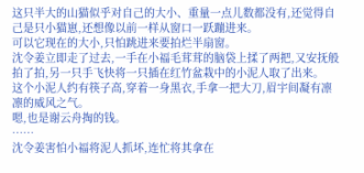这只半大的山猫似乎对自己的大小、重量一点儿数都没有,还觉得自己是只小猫崽,还想像以前一样从窗口一跃蹦进来。
可以它现在的大小,只怕跳进来要拍烂半扇窗。
沈令姜立即走了过去,一手在小福毛茸茸的脑袋上揉了两把,又安抚般拍了拍,另一只手飞快将一只插在红竹盆栽中的小泥人取了出来。
这个小泥人约有筷子高,穿着一身黑衣,手拿一把大刀,眉宇间凝有凛凛的威风之气。
嗯,也是谢云舟掏的钱。
……
沈令姜害怕小福将泥人抓坏,连忙将其拿在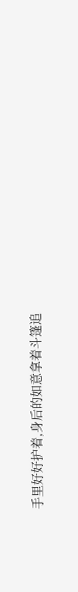手里好好护着,身后的如意拿着斗篷追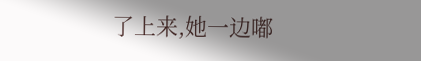了上来,她一边嘟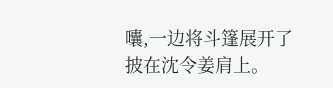囔,一边将斗篷展开了披在沈令姜肩上。